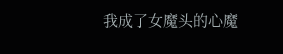我成了女魔头的心魔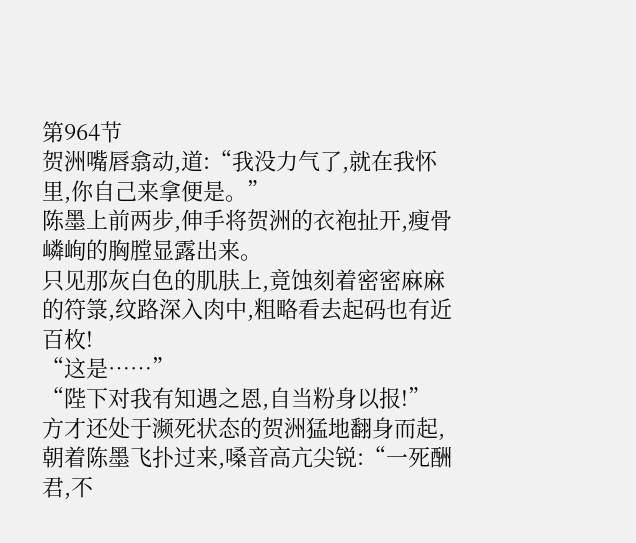第964节
贺洲嘴唇翕动,道:“我没力气了,就在我怀里,你自己来拿便是。”
陈墨上前两步,伸手将贺洲的衣袍扯开,瘦骨嶙峋的胸膛显露出来。
只见那灰白色的肌肤上,竟蚀刻着密密麻麻的符箓,纹路深入肉中,粗略看去起码也有近百枚!
“这是……”
“陛下对我有知遇之恩,自当粉身以报!”
方才还处于濒死状态的贺洲猛地翻身而起,朝着陈墨飞扑过来,嗓音高亢尖锐:“一死酬君,不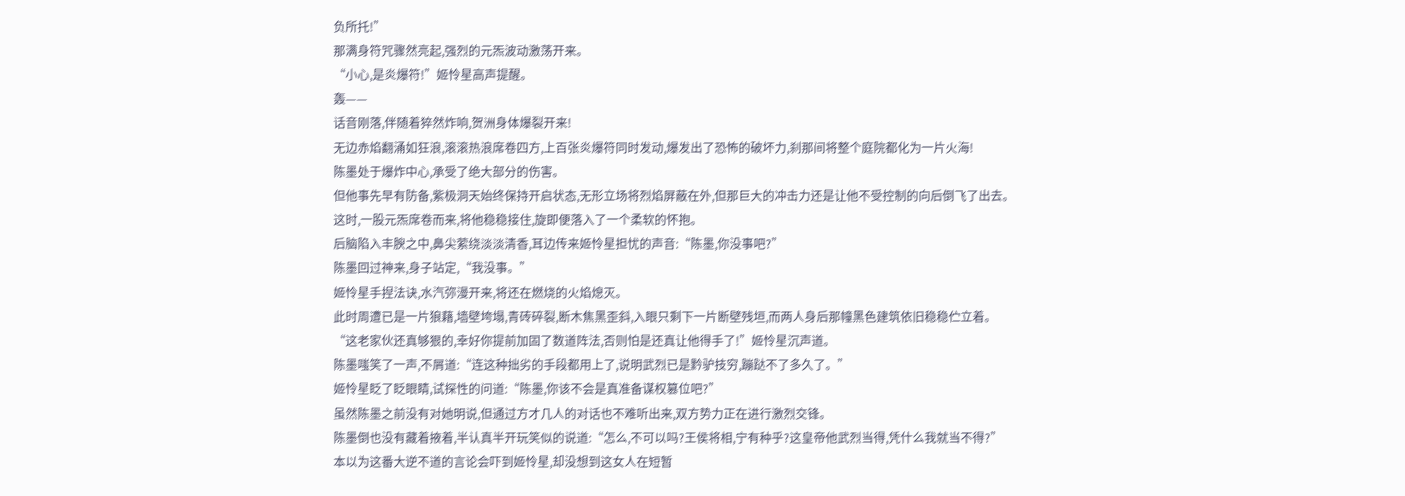负所托!”
那满身符咒骤然亮起,强烈的元炁波动激荡开来。
“小心,是炎爆符!”姬怜星高声提醒。
轰——
话音刚落,伴随着猝然炸响,贺洲身体爆裂开来!
无边赤焰翻涌如狂浪,滚滚热浪席卷四方,上百张炎爆符同时发动,爆发出了恐怖的破坏力,刹那间将整个庭院都化为一片火海!
陈墨处于爆炸中心,承受了绝大部分的伤害。
但他事先早有防备,紫极洞天始终保持开启状态,无形立场将烈焰屏蔽在外,但那巨大的冲击力还是让他不受控制的向后倒飞了出去。
这时,一股元炁席卷而来,将他稳稳接住,旋即便落入了一个柔软的怀抱。
后脑陷入丰腴之中,鼻尖萦绕淡淡清香,耳边传来姬怜星担忧的声音:“陈墨,你没事吧?”
陈墨回过神来,身子站定,“我没事。”
姬怜星手捏法诀,水汽弥漫开来,将还在燃烧的火焰熄灭。
此时周遭已是一片狼藉,墙壁垮塌,青砖碎裂,断木焦黑歪斜,入眼只剩下一片断壁残垣,而两人身后那幢黑色建筑依旧稳稳伫立着。
“这老家伙还真够狠的,幸好你提前加固了数道阵法,否则怕是还真让他得手了!”姬怜星沉声道。
陈墨嗤笑了一声,不屑道:“连这种拙劣的手段都用上了,说明武烈已是黔驴技穷,蹦跶不了多久了。”
姬怜星眨了眨眼睛,试探性的问道:“陈墨,你该不会是真准备谋权篡位吧?”
虽然陈墨之前没有对她明说,但通过方才几人的对话也不难听出来,双方势力正在进行激烈交锋。
陈墨倒也没有藏着掖着,半认真半开玩笑似的说道:“怎么,不可以吗?王侯将相,宁有种乎?这皇帝他武烈当得,凭什么我就当不得?”
本以为这番大逆不道的言论会吓到姬怜星,却没想到这女人在短暂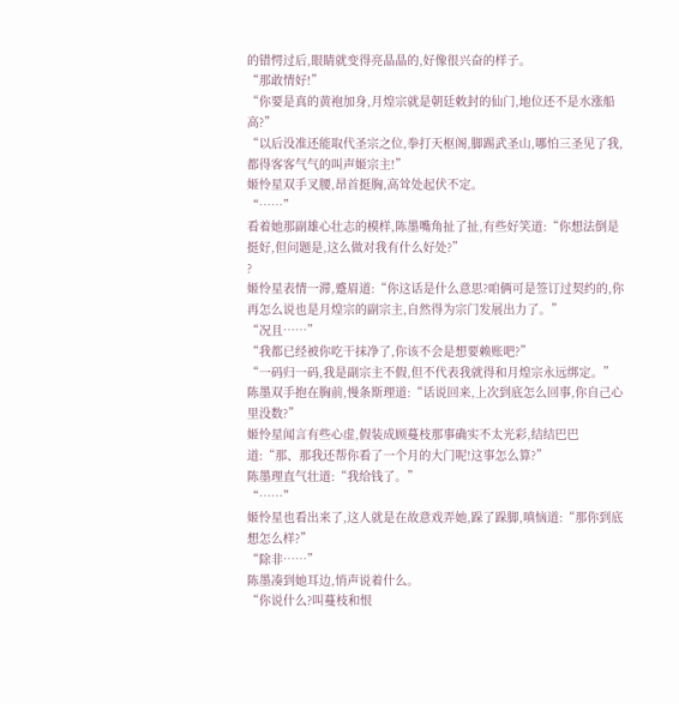的错愕过后,眼睛就变得亮晶晶的,好像很兴奋的样子。
“那敢情好!”
“你要是真的黄袍加身,月煌宗就是朝廷敕封的仙门,地位还不是水涨船高?”
“以后没准还能取代圣宗之位,拳打天枢阁,脚踢武圣山,哪怕三圣见了我,都得客客气气的叫声姬宗主!”
姬怜星双手叉腰,昂首挺胸,高耸处起伏不定。
“……”
看着她那副雄心壮志的模样,陈墨嘴角扯了扯,有些好笑道:“你想法倒是挺好,但问题是,这么做对我有什么好处?”
?
姬怜星表情一滞,蹙眉道:“你这话是什么意思?咱俩可是签订过契约的,你再怎么说也是月煌宗的副宗主,自然得为宗门发展出力了。”
“况且……”
“我都已经被你吃干抹净了,你该不会是想要赖账吧?”
“一码归一码,我是副宗主不假,但不代表我就得和月煌宗永远绑定。”陈墨双手抱在胸前,慢条斯理道:“话说回来,上次到底怎么回事,你自己心里没数?”
姬怜星闻言有些心虚,假装成顾蔓枝那事确实不太光彩,结结巴巴道:“那、那我还帮你看了一个月的大门呢!这事怎么算?”
陈墨理直气壮道:“我给钱了。”
“……”
姬怜星也看出来了,这人就是在故意戏弄她,跺了跺脚,嗔恼道:“那你到底想怎么样?”
“除非……”
陈墨凑到她耳边,悄声说着什么。
“你说什么?叫蔓枝和恨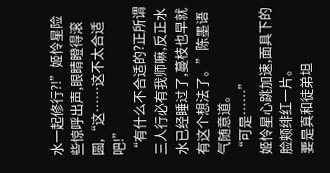水一起修行?!”姬怜星险些惊呼出声,眼睛瞪得滚圆,“这……这不太合适吧!”
“有什么不合适的?正所谓三人行必有我师嘛,反正水水已经睡过了,蔓枝也早就有这个想法了。”陈墨语气随意道。
“可是……”
姬怜星心跳加速,面具下的脸颊绯红一片。
要是真和徒弟坦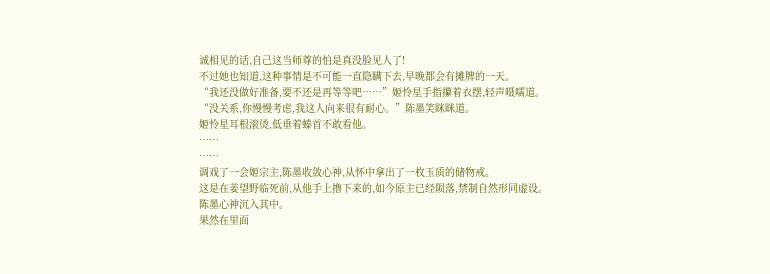诚相见的话,自己这当师尊的怕是真没脸见人了!
不过她也知道,这种事情是不可能一直隐瞒下去,早晚都会有摊牌的一天。
“我还没做好准备,要不还是再等等吧……”姬怜星手指攥着衣摆,轻声嗫嚅道。
“没关系,你慢慢考虑,我这人向来很有耐心。”陈墨笑眯眯道。
姬怜星耳根滚烫,低垂着螓首不敢看他。
……
……
调戏了一会姬宗主,陈墨收敛心神,从怀中拿出了一枚玉质的储物戒。
这是在姜望野临死前,从他手上撸下来的,如今原主已经陨落,禁制自然形同虚设。
陈墨心神沉入其中。
果然在里面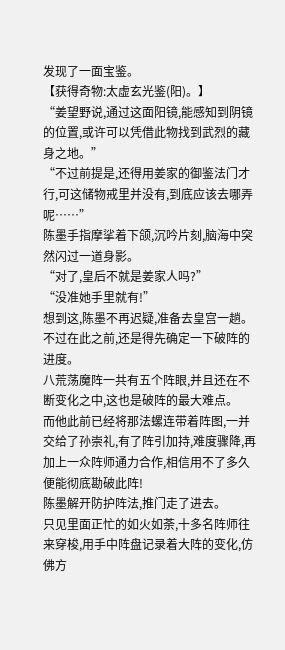发现了一面宝鉴。
【获得奇物:太虚玄光鉴(阳)。】
“姜望野说,通过这面阳镜,能感知到阴镜的位置,或许可以凭借此物找到武烈的藏身之地。”
“不过前提是,还得用姜家的御鉴法门才行,可这储物戒里并没有,到底应该去哪弄呢……”
陈墨手指摩挲着下颌,沉吟片刻,脑海中突然闪过一道身影。
“对了,皇后不就是姜家人吗?”
“没准她手里就有!”
想到这,陈墨不再迟疑,准备去皇宫一趟。
不过在此之前,还是得先确定一下破阵的进度。
八荒荡魔阵一共有五个阵眼,并且还在不断变化之中,这也是破阵的最大难点。
而他此前已经将那法螺连带着阵图,一并交给了孙崇礼,有了阵引加持,难度骤降,再加上一众阵师通力合作,相信用不了多久便能彻底勘破此阵!
陈墨解开防护阵法,推门走了进去。
只见里面正忙的如火如荼,十多名阵师往来穿梭,用手中阵盘记录着大阵的变化,仿佛方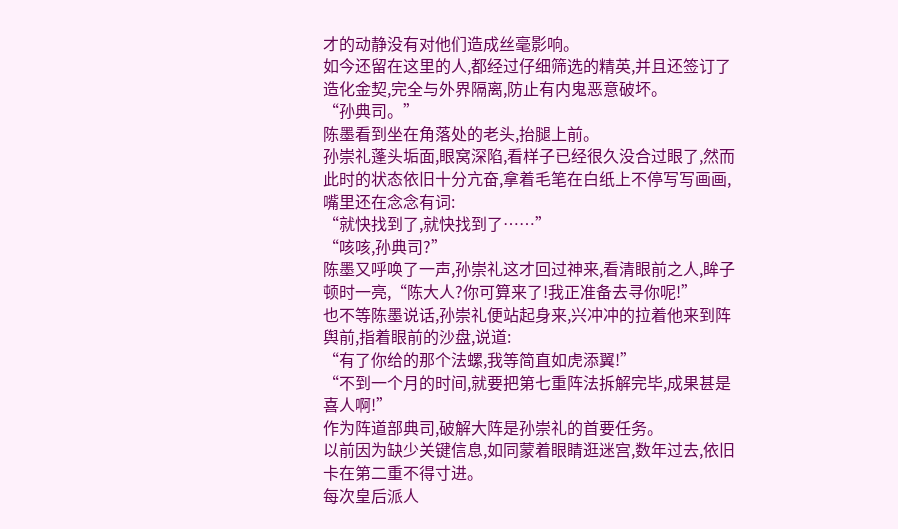才的动静没有对他们造成丝毫影响。
如今还留在这里的人,都经过仔细筛选的精英,并且还签订了造化金契,完全与外界隔离,防止有内鬼恶意破坏。
“孙典司。”
陈墨看到坐在角落处的老头,抬腿上前。
孙崇礼蓬头垢面,眼窝深陷,看样子已经很久没合过眼了,然而此时的状态依旧十分亢奋,拿着毛笔在白纸上不停写写画画,嘴里还在念念有词:
“就快找到了,就快找到了……”
“咳咳,孙典司?”
陈墨又呼唤了一声,孙崇礼这才回过神来,看清眼前之人,眸子顿时一亮,“陈大人?你可算来了!我正准备去寻你呢!”
也不等陈墨说话,孙崇礼便站起身来,兴冲冲的拉着他来到阵舆前,指着眼前的沙盘,说道:
“有了你给的那个法螺,我等简直如虎添翼!”
“不到一个月的时间,就要把第七重阵法拆解完毕,成果甚是喜人啊!”
作为阵道部典司,破解大阵是孙崇礼的首要任务。
以前因为缺少关键信息,如同蒙着眼睛逛迷宫,数年过去,依旧卡在第二重不得寸进。
每次皇后派人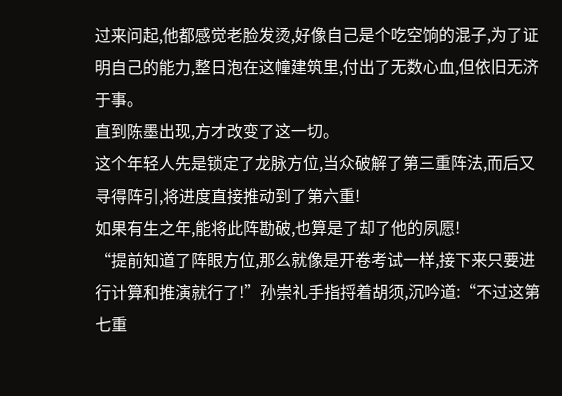过来问起,他都感觉老脸发烫,好像自己是个吃空饷的混子,为了证明自己的能力,整日泡在这幢建筑里,付出了无数心血,但依旧无济于事。
直到陈墨出现,方才改变了这一切。
这个年轻人先是锁定了龙脉方位,当众破解了第三重阵法,而后又寻得阵引,将进度直接推动到了第六重!
如果有生之年,能将此阵勘破,也算是了却了他的夙愿!
“提前知道了阵眼方位,那么就像是开卷考试一样,接下来只要进行计算和推演就行了!”孙崇礼手指捋着胡须,沉吟道:“不过这第七重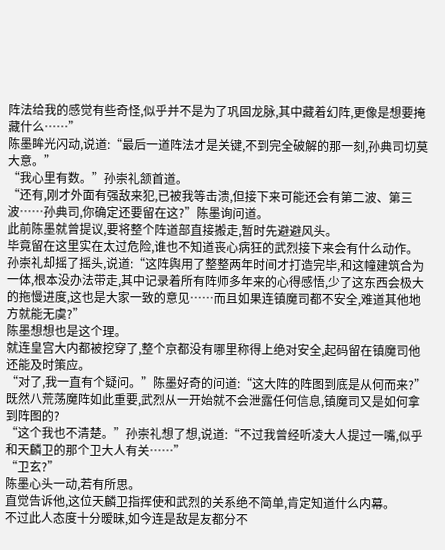阵法给我的感觉有些奇怪,似乎并不是为了巩固龙脉,其中藏着幻阵,更像是想要掩藏什么……”
陈墨眸光闪动,说道:“最后一道阵法才是关键,不到完全破解的那一刻,孙典司切莫大意。”
“我心里有数。”孙崇礼颔首道。
“还有,刚才外面有强敌来犯,已被我等击溃,但接下来可能还会有第二波、第三波……孙典司,你确定还要留在这?”陈墨询问道。
此前陈墨就曾提议,要将整个阵道部直接搬走,暂时先避避风头。
毕竟留在这里实在太过危险,谁也不知道丧心病狂的武烈接下来会有什么动作。
孙崇礼却摇了摇头,说道:“这阵舆用了整整两年时间才打造完毕,和这幢建筑合为一体,根本没办法带走,其中记录着所有阵师多年来的心得感悟,少了这东西会极大的拖慢进度,这也是大家一致的意见……而且如果连镇魔司都不安全,难道其他地方就能无虞?”
陈墨想想也是这个理。
就连皇宫大内都被挖穿了,整个京都没有哪里称得上绝对安全,起码留在镇魔司他还能及时策应。
“对了,我一直有个疑问。”陈墨好奇的问道:“这大阵的阵图到底是从何而来?”
既然八荒荡魔阵如此重要,武烈从一开始就不会泄露任何信息,镇魔司又是如何拿到阵图的?
“这个我也不清楚。”孙崇礼想了想,说道:“不过我曾经听凌大人提过一嘴,似乎和天麟卫的那个卫大人有关……”
“卫玄?”
陈墨心头一动,若有所思。
直觉告诉他,这位天麟卫指挥使和武烈的关系绝不简单,肯定知道什么内幕。
不过此人态度十分暧昧,如今连是敌是友都分不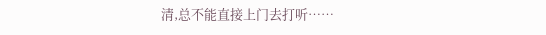清,总不能直接上门去打听……